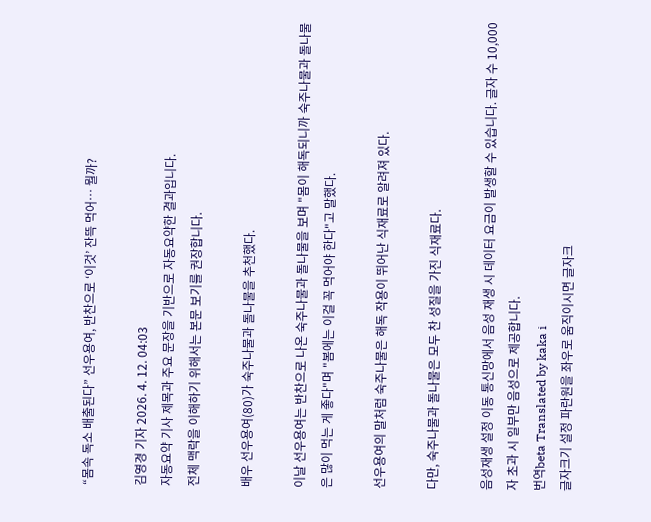“몸속 독소 배출된다” 선우용여, 반찬으로 ‘이것’ 잔뜩 먹어… 뭘까?

김영경 기자 2026. 4. 12. 04:03
자동요약 기사 제목과 주요 문장을 기반으로 자동요약한 결과입니다.
전체 맥락을 이해하기 위해서는 본문 보기를 권장합니다.

배우 선우용여(80)가 숙주나물과 돌나물을 추천했다.

이날 선우용여는 반찬으로 나온 숙주나물과 돌나물을 보며 "몸이 해독되니까 숙주나물과 돌나물은 많이 먹는 게 좋다"며 "봄에는 이걸 꼭 먹어야 한다"고 말했다.

선우용여의 말처럼 숙주나물은 해독 작용이 뛰어난 식재료로 알려져 있다.

다만, 숙주나물과 돌나물은 모두 찬 성질을 가진 식재료다.

음성재생 설정 이동 통신망에서 음성 재생 시 데이터 요금이 발생할 수 있습니다. 글자 수 10,000자 초과 시 일부만 음성으로 제공합니다.
번역beta Translated by kaka i
글자크기 설정 파란원을 좌우로 움직이시면 글자크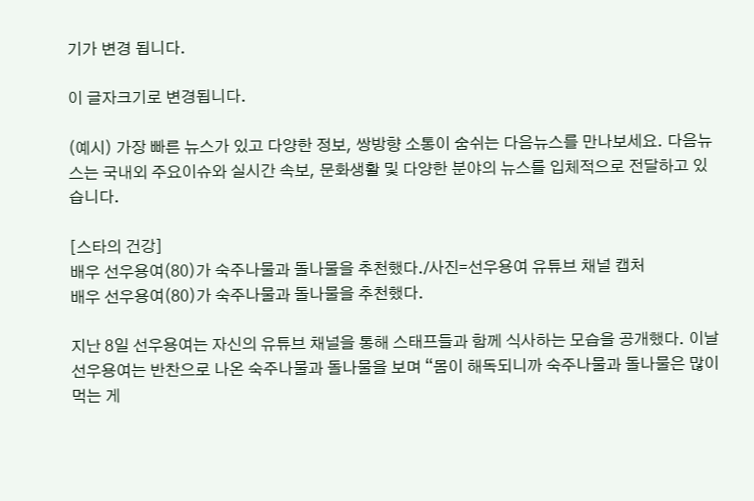기가 변경 됩니다.

이 글자크기로 변경됩니다.

(예시) 가장 빠른 뉴스가 있고 다양한 정보, 쌍방향 소통이 숨쉬는 다음뉴스를 만나보세요. 다음뉴스는 국내외 주요이슈와 실시간 속보, 문화생활 및 다양한 분야의 뉴스를 입체적으로 전달하고 있습니다.

[스타의 건강]
배우 선우용여(80)가 숙주나물과 돌나물을 추천했다./사진=선우용여 유튜브 채널 캡처
배우 선우용여(80)가 숙주나물과 돌나물을 추천했다.

지난 8일 선우용여는 자신의 유튜브 채널을 통해 스태프들과 함께 식사하는 모습을 공개했다. 이날 선우용여는 반찬으로 나온 숙주나물과 돌나물을 보며 “몸이 해독되니까 숙주나물과 돌나물은 많이 먹는 게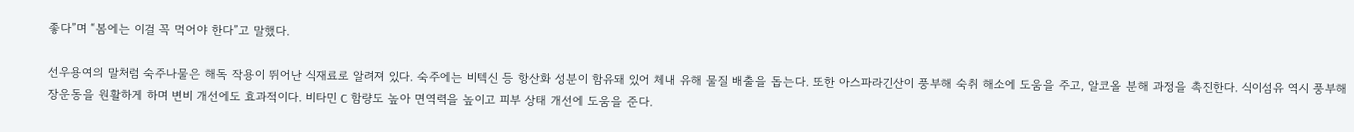좋다”며 “봄에는 이걸 꼭 먹어야 한다”고 말했다.

선우용여의 말처럼 숙주나물은 해독 작용이 뛰어난 식재료로 알려져 있다. 숙주에는 비텍신 등 항산화 성분이 함유돼 있어 체내 유해 물질 배출을 돕는다. 또한 아스파라긴산이 풍부해 숙취 해소에 도움을 주고, 알코올 분해 과정을 촉진한다. 식이섬유 역시 풍부해 장운동을 원활하게 하며 변비 개선에도 효과적이다. 비타민 C 함량도 높아 면역력을 높이고 피부 상태 개선에 도움을 준다.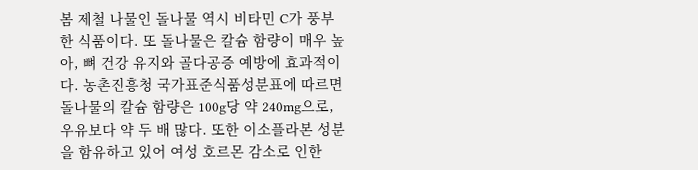봄 제철 나물인 돌나물 역시 비타민 C가 풍부한 식품이다. 또 돌나물은 칼슘 함량이 매우 높아, 뼈 건강 유지와 골다공증 예방에 효과적이다. 농촌진흥청 국가표준식품성분표에 따르면 돌나물의 칼슘 함량은 100g당 약 240mg으로, 우유보다 약 두 배 많다. 또한 이소플라본 성분을 함유하고 있어 여성 호르몬 감소로 인한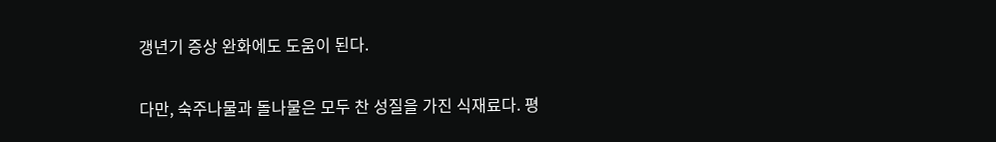갱년기 증상 완화에도 도움이 된다.

다만, 숙주나물과 돌나물은 모두 찬 성질을 가진 식재료다. 평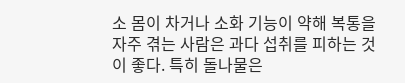소 몸이 차거나 소화 기능이 약해 복통을 자주 겪는 사람은 과다 섭취를 피하는 것이 좋다. 특히 돌나물은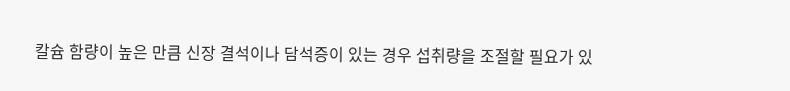칼슘 함량이 높은 만큼 신장 결석이나 담석증이 있는 경우 섭취량을 조절할 필요가 있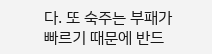다. 또 숙주는 부패가 빠르기 때문에 반드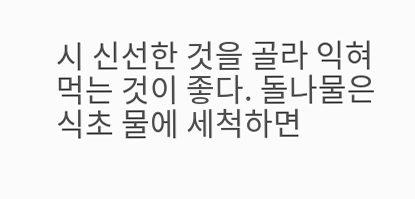시 신선한 것을 골라 익혀 먹는 것이 좋다. 돌나물은 식초 물에 세척하면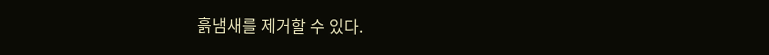흙냄새를 제거할 수 있다.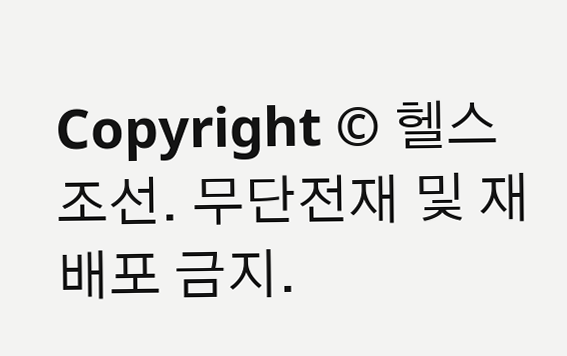Copyright © 헬스조선. 무단전재 및 재배포 금지.